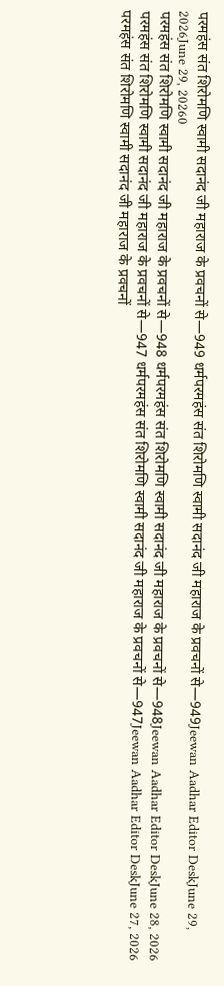परमहंस संत शिरोमणि स्वामी सदानंद जी महाराज के प्रवचनों से—949 धर्मपरमहंस संत शिरोमणि स्वामी सदानंद जी महाराज के प्रवचनों से—949Jeewan Aadhar Editor DeskJune 29, 2026June 29, 20260
परमहंस संत शिरोमणि स्वामी सदानंद जी महाराज के प्रवचनों से—948 धर्मपरमहंस संत शिरोमणि स्वामी सदानंद जी महाराज के प्रवचनों से—948Jeewan Aadhar Editor DeskJune 28, 2026
परमहंस संत शिरोमणि स्वामी सदानंद जी महाराज के प्रवचनों से—947 धर्मपरमहंस संत शिरोमणि स्वामी सदानंद जी महाराज के प्रवचनों से—947Jeewan Aadhar Editor DeskJune 27, 2026
परमहंस संत शिरोमणि स्वामी सदानंद जी महाराज के प्रवचनों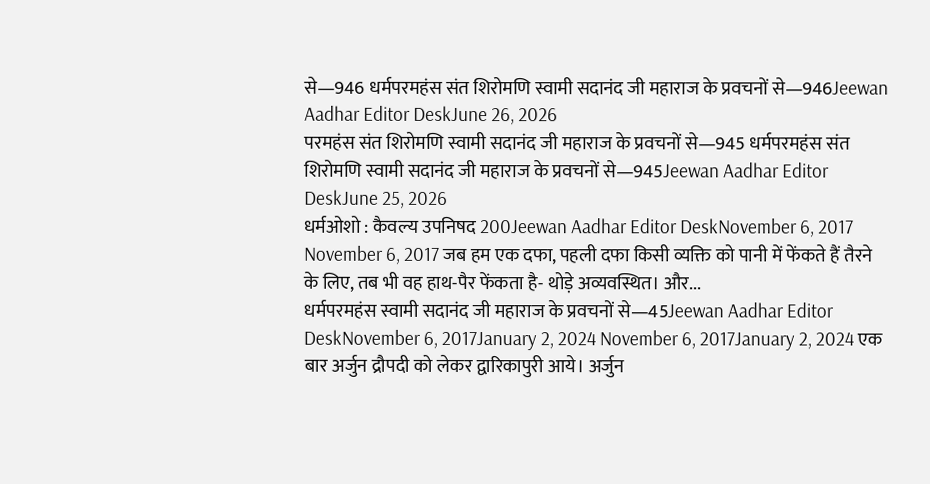से—946 धर्मपरमहंस संत शिरोमणि स्वामी सदानंद जी महाराज के प्रवचनों से—946Jeewan Aadhar Editor DeskJune 26, 2026
परमहंस संत शिरोमणि स्वामी सदानंद जी महाराज के प्रवचनों से—945 धर्मपरमहंस संत शिरोमणि स्वामी सदानंद जी महाराज के प्रवचनों से—945Jeewan Aadhar Editor DeskJune 25, 2026
धर्मओशो : कैवल्य उपनिषद 200Jeewan Aadhar Editor DeskNovember 6, 2017 November 6, 2017 जब हम एक दफा, पहली दफा किसी व्यक्ति को पानी में फेंकते हैं तैरने के लिए, तब भी वह हाथ-पैर फेंकता है- थोड़े अव्यवस्थित। और...
धर्मपरमहंस स्वामी सदानंद जी महाराज के प्रवचनों से—45Jeewan Aadhar Editor DeskNovember 6, 2017January 2, 2024 November 6, 2017January 2, 2024 एक बार अर्जुन द्रौपदी को लेकर द्वारिकापुरी आये। अर्जुन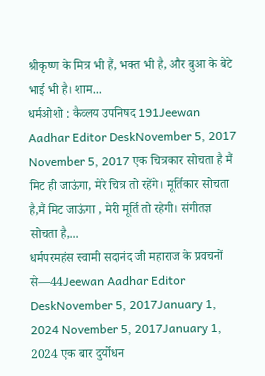श्रीकृष्ण के मित्र भी हैं, भक्त भी है, और बुआ के बेटे भाई भी है। शाम...
धर्मओशो : कैव्लय उपनिषद 191Jeewan Aadhar Editor DeskNovember 5, 2017 November 5, 2017 एक चित्रकार सोचता है मैं मिट ही जाऊंगा, मेरे चित्र तो रहेंगे। मूर्तिकार सोचता है,मैं मिट जाऊंगा , मेरी मूर्ति तो रहेगी। संगीतज्ञ सोचता है,...
धर्मपरमहंस स्वामी सदानंद जी महाराज के प्रवचनों से—44Jeewan Aadhar Editor DeskNovember 5, 2017January 1, 2024 November 5, 2017January 1, 2024 एक बार दुर्योधन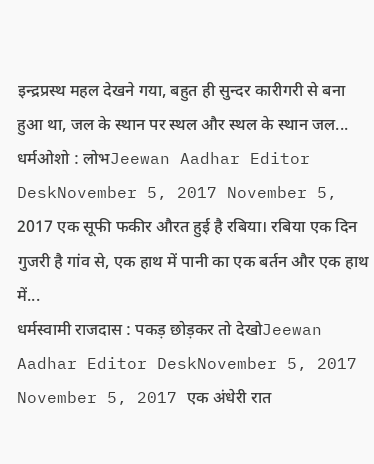इन्द्रप्रस्थ महल देखने गया, बहुत ही सुन्दर कारीगरी से बना हुआ था, जल के स्थान पर स्थल और स्थल के स्थान जल...
धर्मओशो : लोभJeewan Aadhar Editor DeskNovember 5, 2017 November 5, 2017 एक सूफी फकीर औरत हुई है रबिया। रबिया एक दिन गुजरी है गांव से, एक हाथ में पानी का एक बर्तन और एक हाथ में...
धर्मस्वामी राजदास : पकड़ छोड़कर तो देखोJeewan Aadhar Editor DeskNovember 5, 2017 November 5, 2017 एक अंधेरी रात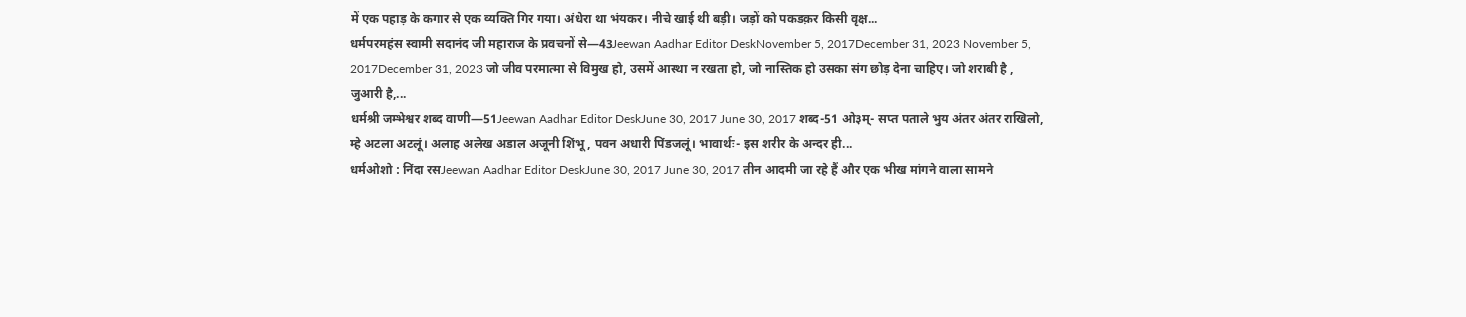में एक पहाड़ के कगार से एक व्यक्ति गिर गया। अंधेरा था भंयकर। नीचे खाई थी बड़ी। जड़ों को पकडक़र किसी वृक्ष...
धर्मपरमहंस स्वामी सदानंद जी महाराज के प्रवचनों से—43Jeewan Aadhar Editor DeskNovember 5, 2017December 31, 2023 November 5, 2017December 31, 2023 जो जीव परमात्मा से विमुख हो, उसमें आस्था न रखता हो, जो नास्तिक हो उसका संग छोड़ देना चाहिए। जो शराबी है , जुआरी है,...
धर्मश्री जम्भेश्वर शब्द वाणी—51Jeewan Aadhar Editor DeskJune 30, 2017 June 30, 2017 शब्द-51 ओ३म्- सप्त पताले भुय अंतर अंतर राखिलो, म्हे अटला अटलूं। अलाह अलेख अडाल अजूनी शिंभू, पवन अधारी पिंडजलूं। भावार्थः- इस शरीर के अन्दर ही...
धर्मओशो : निंदा रसJeewan Aadhar Editor DeskJune 30, 2017 June 30, 2017 तीन आदमी जा रहे हैं और एक भीख मांगने वाला सामने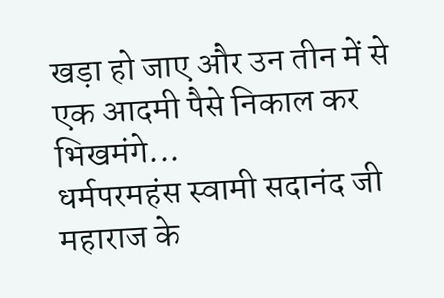खड़ा हो जाए और उन तीन में से एक आदमी पैसे निकाल कर भिखमंगे...
धर्मपरमहंस स्वामी सदानंद जी महाराज के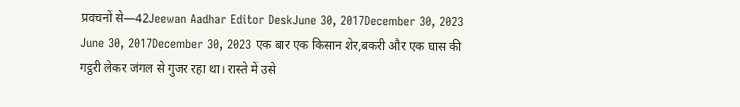प्रवचनों से—42Jeewan Aadhar Editor DeskJune 30, 2017December 30, 2023 June 30, 2017December 30, 2023 एक बार एक किसान शेर,बकरी और एक घास की गट्ठरी लेकर जंगल से गुजर रहा था। रास्ते में उसे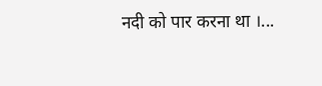नदी को पार करना था ।...